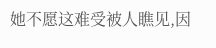她不愿这难受被人瞧见,因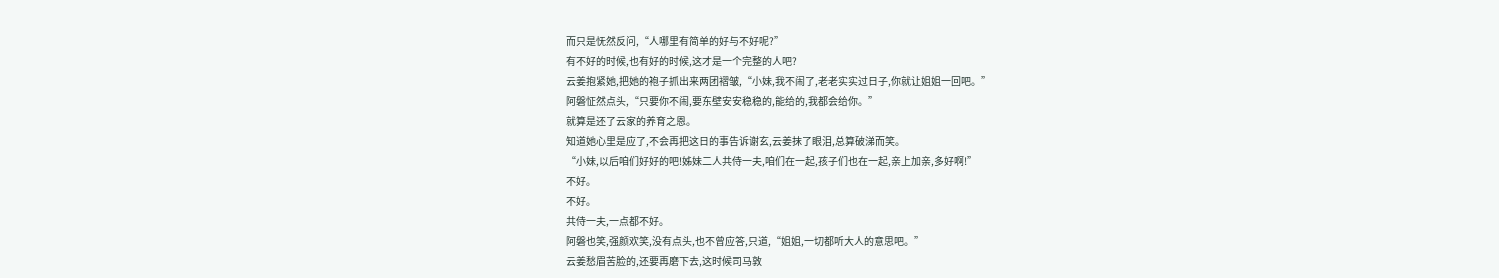而只是怃然反问,“人哪里有简单的好与不好呢?”
有不好的时候,也有好的时候,这才是一个完整的人吧?
云姜抱紧她,把她的袍子抓出来两团褶皱,“小妹,我不闹了,老老实实过日子,你就让姐姐一回吧。”
阿磐怔然点头,“只要你不闹,要东壁安安稳稳的,能给的,我都会给你。”
就算是还了云家的养育之恩。
知道她心里是应了,不会再把这日的事告诉谢玄,云姜抹了眼泪,总算破涕而笑。
“小妹,以后咱们好好的吧!姊妹二人共侍一夫,咱们在一起,孩子们也在一起,亲上加亲,多好啊!”
不好。
不好。
共侍一夫,一点都不好。
阿磐也笑,强颜欢笑,没有点头,也不曾应答,只道,“姐姐,一切都听大人的意思吧。”
云姜愁眉苦脸的,还要再磨下去,这时候司马敦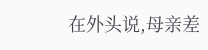在外头说,母亲差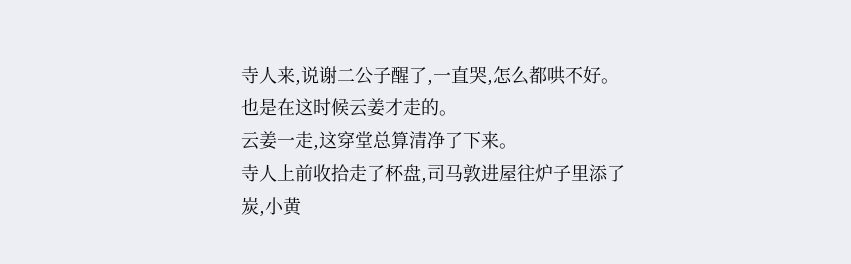寺人来,说谢二公子醒了,一直哭,怎么都哄不好。
也是在这时候云姜才走的。
云姜一走,这穿堂总算清净了下来。
寺人上前收拾走了杯盘,司马敦进屋往炉子里添了炭,小黄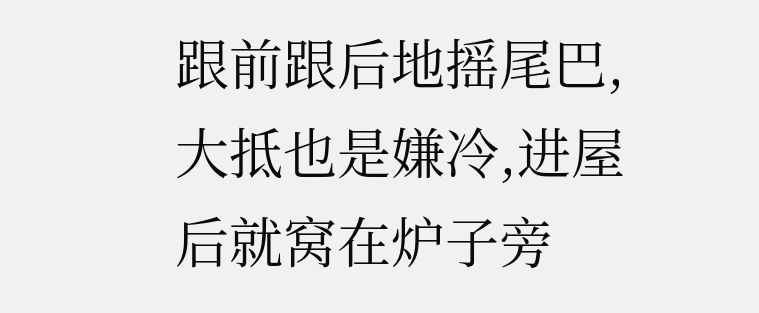跟前跟后地摇尾巴,大抵也是嫌冷,进屋后就窝在炉子旁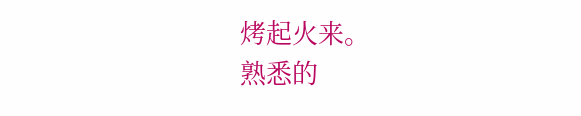烤起火来。
熟悉的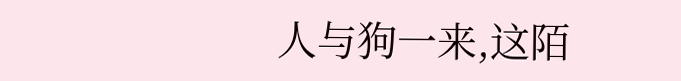人与狗一来,这陌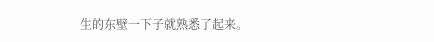生的东壁一下子就熟悉了起来。